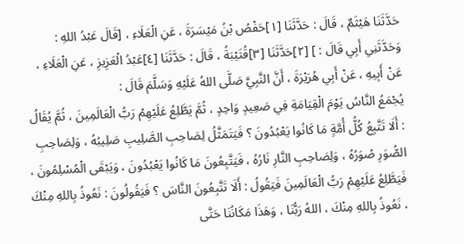حَدَّثَنَا هَيْثَمٌ ، قَالَ : حَدَّثَنَا [١]حَفْصُ بْنُ مَيْسَرَةَ ، عَنِ الْعَلَاءِ ، [قَالَ عَبْدُ اللهِ : وَحَدَّثَنِي أَبِي قَالَ : ] [٢]حَدَّثَنَا [٣]قُتَيْبَةُ ، قَالَ : حَدَّثَنَا [٤]عَبْدُ الْعَزِيزِ ، عَنِ الْعَلَاءِ ، عَنْ أَبِيهِ ، عَنْ أَبِي هُرَيْرَةَ ، أَنَّ النَّبِيَّ صَلَّى اللهُ عَلَيْهِ وَسَلَّمَ قَالَ :
يُجْمَعُ النَّاسُ يَوْمَ الْقِيَامَةِ فِي صَعِيدٍ وَاحِدٍ ، ثُمَّ يَطَّلِعُ عَلَيْهِمْ رَبُّ الْعَالَمِينَ ، ثُمَّ يُقَالُ : أَلَا تَتَّبِعُ كُلُّ أُمَّةٍ مَا كَانُوا يَعْبُدُونَ ؟ فَيَتَمَثَّلُ لِصَاحِبِ الصَّلِيبِ صَلِيبُهُ ، وَلِصَاحِبِ الصُّوَرِ صُوَرُهُ ، وَلِصَاحِبِ النَّارِ نَارُهُ ، فَيَتَّبِعُونَ مَا كَانُوا يَعْبُدُونَ ، وَيَبْقَى الْمُسْلِمُونَ ، فَيَطَّلِعُ عَلَيْهِمْ رَبُّ الْعَالَمِينَ فَيَقُولُ : أَلَا تَتَّبِعُونَ النَّاسَ ؟ فَيَقُولُونَ : نَعُوذُ بِاللهِ مِنْكَ ، نَعُوذُ بِاللهِ مِنْكَ ، اللهُ رَبُّنَا ، وَهَذَا مَكَانُنَا حَتَّى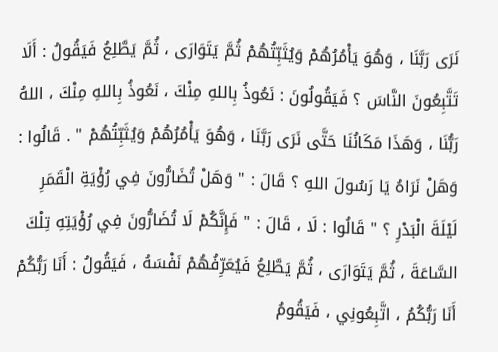نَرَى رَبَّنَا ، وَهُوَ يَأْمُرُهُمْ وَيُثَبِّتُهُمْ ثُمَّ يَتَوَارَى ، ثُمَّ يَطَّلِعُ فَيَقُولُ : أَلَا تَتَّبِعُونَ النَّاسَ ؟ فَيَقُولُونَ : نَعُوذُ بِاللهِ مِنْكَ ، نَعُوذُ بِاللهِ مِنْكَ ، اللهُ رَبُّنَا ، وَهَذَا مَكَانُنَا حَتَّى نَرَى رَبَّنَا ، وَهُوَ يَأْمُرُهُمْ وَيُثَبِّتُهُمْ " . قَالُوا : وَهَلْ نَرَاهُ يَا رَسُولَ اللهِ ؟ قَالَ : " وَهَلْ تُضَارُّونَ فِي رُؤْيَةِ الْقَمَرِ لَيْلَةَ الْبَدْرِ ؟ " قَالُوا : لَا ، قَالَ : " فَإِنَّكُمْ لَا تُضَارُّونَ فِي رُؤْيَتِهِ تِلْكَ السَّاعَةَ ، ثُمَّ يَتَوَارَى ، ثُمَّ يَطَّلِعُ فَيُعَرِّفُهُمْ نَفْسَهُ ، فَيَقُولُ : أَنَا رَبُّكُمْ أَنَا رَبُّكُمُ ، اتَّبِعُونِي ، فَيَقُومُ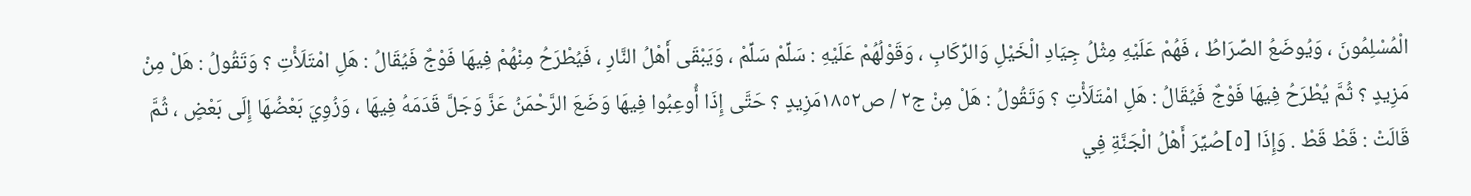الْمُسْلِمُونَ ، وَيُوضَعُ الصِّرَاطُ ، فَهُمْ عَلَيْهِ مِثْلُ جِيَادِ الْخَيْلِ وَالرِّكَابِ ، وَقَوْلُهُمْ عَلَيْهِ : سَلِّمْ سَلِّمْ ، وَيَبْقَى أَهْلُ النَّارِ ، فَيُطْرَحُ مِنْهُمْ فِيهَا فَوْجٌ فَيُقَالُ : هَلِ امْتَلَأْتِ ؟ وَتَقُولُ : هَلْ مِنْ مَزِيدٍ ؟ ثُمَّ يُطْرَحُ فِيهَا فَوْجٌ فَيُقَالُ : هَلِ امْتَلَأْتِ ؟ وَتَقُولُ : هَلْ مِنْ ج٢ / ص١٨٥٢مَزِيدٍ ؟ حَتَّى إِذَا أُوعِبُوا فِيهَا وَضَعَ الرَّحْمَنُ عَزَّ وَجَلَّ قَدَمَهُ فِيهَا ، وَزُوِيَ بَعْضُهَا إِلَى بَعْضٍ ، ثُمَّ قَالَتْ : قَطْ قَطْ . وَإِذَا [٥]صُيِّرَ أَهْلُ الْجَنَّةِ فِي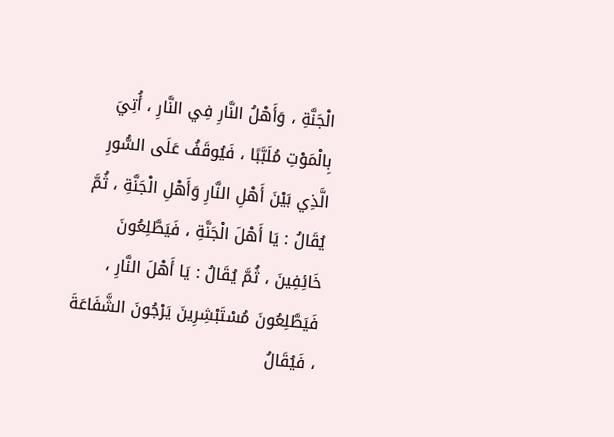الْجَنَّةِ ، وَأَهْلُ النَّارِ فِي النَّارِ ، أُتِيَ بِالْمَوْتِ مُلَبَّبًا ، فَيُوقَفُ عَلَى السُّورِ الَّذِي بَيْنَ أَهْلِ النَّارِ وَأَهْلِ الْجَنَّةِ ، ثُمَّ يُقَالُ : يَا أَهْلَ الْجَنَّةِ ، فَيَطَّلِعُونَ خَائِفِينَ ، ثُمَّ يُقَالُ : يَا أَهْلَ النَّارِ ، فَيَطَّلِعُونَ مُسْتَبْشِرِينَ يَرْجُونَ الشَّفَاعَةَ ، فَيُقَالُ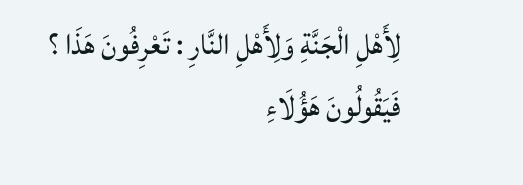لِأَهْلِ الْجَنَّةِ وَلِأَهْلِ النَّارِ : تَعْرِفُونَ هَذَا ؟ فَيَقُولُونَ هَؤُلَاءِ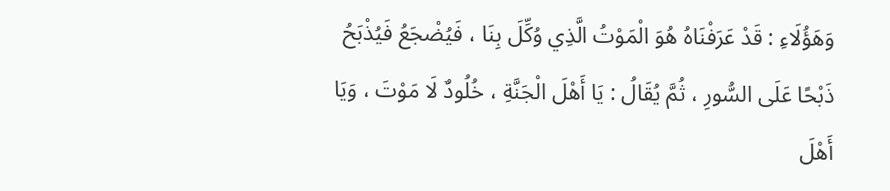وَهَؤُلَاءِ : قَدْ عَرَفْنَاهُ هُوَ الْمَوْتُ الَّذِي وُكِّلَ بِنَا ، فَيُضْجَعُ فَيُذْبَحُ ذَبْحًا عَلَى السُّورِ ، ثُمَّ يُقَالُ : يَا أَهْلَ الْجَنَّةِ ، خُلُودٌ لَا مَوْتَ ، وَيَا أَهْلَ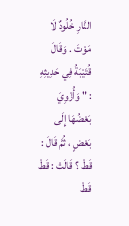النَّارِ خُلُودٌ لَا مَوْتَ . وَقَالَ قُتَيْبَةُ فِي حَدِيثِهِ : " وَأُزْوِيَ بَعْضُهَا إِلَى بَعْضٍ ، ثُمَّ قَالَ : قَطْ ؟ قَالَتْ : قَطْ قَطْ